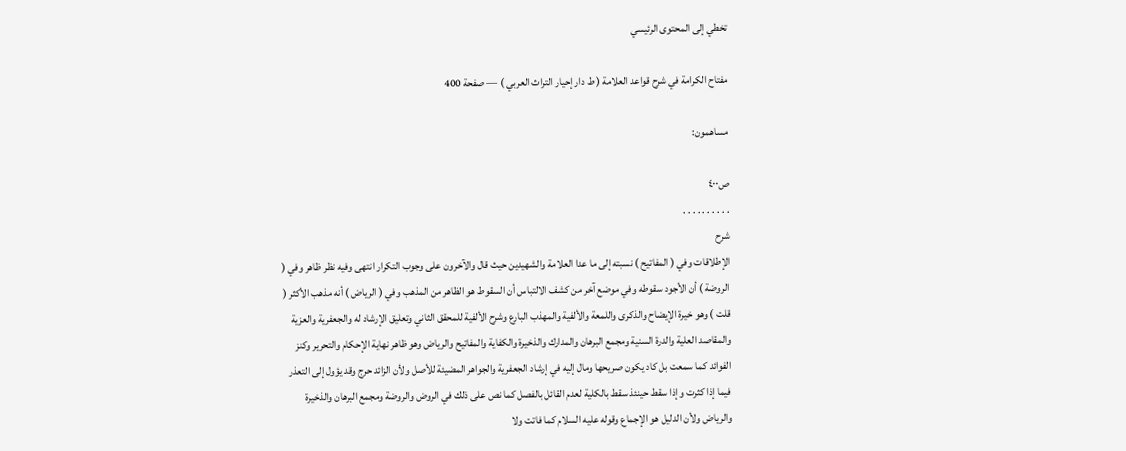تخطي إلى المحتوى الرئيسي

مفتاح الكرامة في شرح قواعد العلامة ( ط دار إحيار التراث العربي ) — صفحة 400

مساهمون:

ص٤٠٠
. . . . . . . . . .
شرح
الإطلاقات وفي ( المفاتيح ) نسبته إلى ما عدا العلامة والشهيدين حيث قال والآخرون على وجوب التكرار انتهى وفيه نظر ظاهر وفي ( الروضة ) أن الأجود سقوطه وفي موضع آخر من كشف الالتباس أن السقوط هو الظاهر من المذهب وفي ( الرياض ) أنه مذهب الأكثر ( قلت ) وهو خيرة الإيضاح والذكرى واللمعة والألفية والمهذب البارع وشرح الألفية للمحقق الثاني وتعليق الإرشاد له والجعفرية والعزية والمقاصد العلية والدرة السنية ومجمع البرهان والمدارك والذخيرة والكفاية والمفاتيح والرياض وهو ظاهر نهاية الإحكام والتحرير وكنز الفوائد كما سمعت بل كاد يكون صريحها ومال إليه في إرشاد الجعفرية والجواهر المضيئة للأصل ولأن الزائد حرج وقد يؤول إلى التعذر فيما إذا كثرت وإذا سقط حينئذ سقط بالكلية لعدم القائل بالفصل كما نص على ذلك في الروض والروضة ومجمع البرهان والذخيرة والرياض ولأن الدليل هو الإجماع وقوله عليه السلام كما فاتت ولا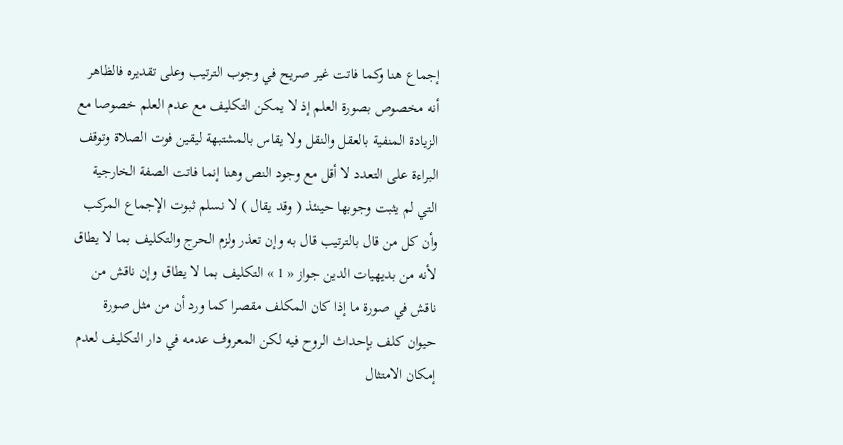إجماع هنا وكما فاتت غير صريح في وجوب الترتيب وعلى تقديره فالظاهر أنه مخصوص بصورة العلم إذ لا يمكن التكليف مع عدم العلم خصوصا مع الزيادة المنفية بالعقل والنقل ولا يقاس بالمشتبهة ليقين فوت الصلاة وتوقف البراءة على التعدد لا أقل مع وجود النص وهنا إنما فاتت الصفة الخارجية التي لم يثبت وجوبها حينئذ ( وقد يقال ) لا نسلم ثبوت الإجماع المركب وأن كل من قال بالترتيب قال به وإن تعذر ولزم الحرج والتكليف بما لا يطاق لأنه من بديهيات الدين جواز « 1 » التكليف بما لا يطاق وإن ناقش من ناقش في صورة ما إذا كان المكلف مقصرا كما ورد أن من مثل صورة حيوان كلف بإحداث الروح فيه لكن المعروف عدمه في دار التكليف لعدم إمكان الامتثال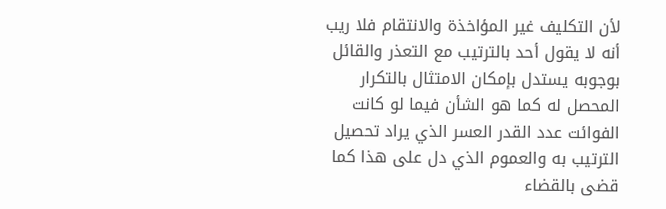لأن التكليف غير المؤاخذة والانتقام فلا ريب أنه لا يقول أحد بالترتيب مع التعذر والقائل بوجوبه يستدل بإمكان الامتثال بالتكرار المحصل له كما هو الشأن فيما لو كانت الفوائت عدد القدر العسر الذي يراد تحصيل الترتيب به والعموم الذي دل على هذا كما قضى بالقضاء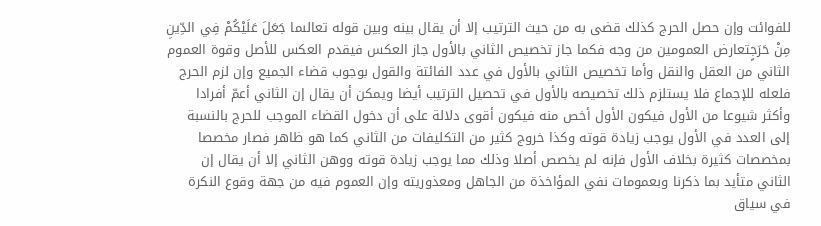للفوائت وإن حصل الحرج كذلك قضى به من حيث الترتيب إلا أن يقال بينه وبين قوله تعالىما جَعَلَ عَلَيْكُمْ فِي الدِّينِ مِنْ حَرَجٍتعارض العمومين من وجه فكما جاز تخصيص الثاني بالأول جاز العكس فيقدم العكس للأصل وقوة العموم الثاني من العقل والنقل وأما تخصيص الثاني بالأول في عدد الفائتة والقول بوجوب قضاء الجميع وإن لزم الحرج فلعله للإجماع فلا يستلزم ذلك تخصيصه بالأول في تحصيل الترتيب أيضا ويمكن أن يقال إن الثاني أعمّ أفرادا وأكثر شيوعا من الأول فيكون الأول أخص منه فيكون أقوى دلالة على أن دخول القضاء الموجب للحرج بالنسبة إلى العدد في الأول يوجب زيادة قوته وكذا خروج كثير من التكليفات من الثاني كما هو ظاهر فصار مخصصا بمخصصات كثيرة بخلاف الأول فإنه لم يخصص أصلا وذلك مما يوجب زيادة قوته ووهن الثاني إلا أن يقال إن الثاني متأيد بما ذكرنا وبعمومات نفي المؤاخذة من الجاهل ومعذوريته وإن العموم فيه من جهة وقوع النكرة في سياق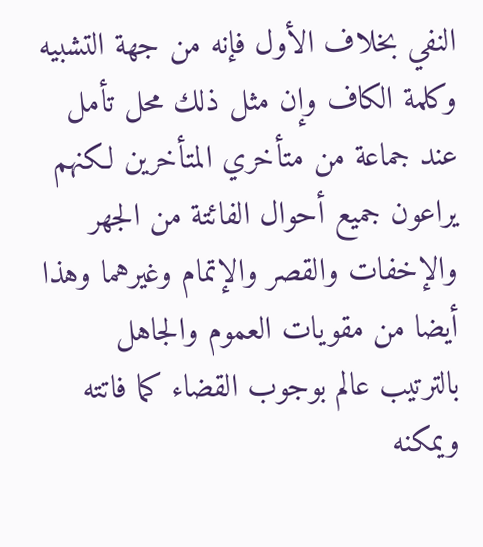النفي بخلاف الأول فإنه من جهة التشبيه وكلمة الكاف وإن مثل ذلك محل تأمل عند جماعة من متأخري المتأخرين لكنهم يراعون جميع أحوال الفائتة من الجهر والإخفات والقصر والإتمام وغيرهما وهذا أيضا من مقويات العموم والجاهل بالترتيب عالم بوجوب القضاء كما فاتته ويمكنه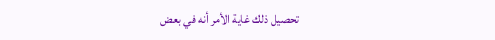تحصيل ذلك غاية الأمر أنه في بعض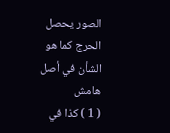الصور يحصل الحرج كما هو الشأن في أصل
هامش
( 1 ) كذا في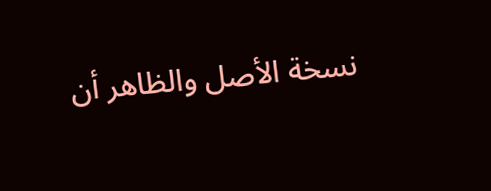نسخة الأصل والظاهر أن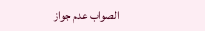الصواب عدم جواز